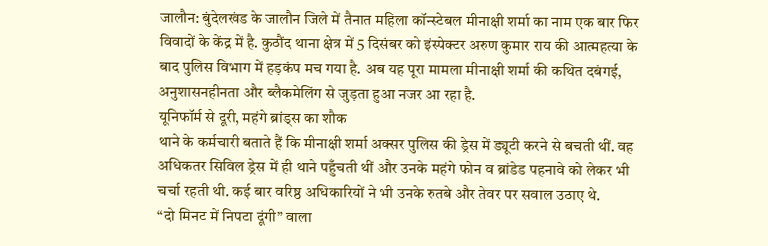जालौन: बुंदेलखंड के जालौन जिले में तैनात महिला कॉन्स्टेबल मीनाक्षी शर्मा का नाम एक बार फिर विवादों के केंद्र में है. कुठौंद थाना क्षेत्र में 5 दिसंबर को इंस्पेक्टर अरुण कुमार राय की आत्महत्या के बाद पुलिस विभाग में हड़कंप मच गया है. अब यह पूरा मामला मीनाक्षी शर्मा की कथित दबंगई, अनुशासनहीनता और ब्लैकमेलिंग से जुड़ता हुआ नजर आ रहा है.
यूनिफॉर्म से दूरी, महंगे ब्रांड्स का शौक
थाने के कर्मचारी बताते हैं कि मीनाक्षी शर्मा अक्सर पुलिस की ड्रेस में ड्यूटी करने से बचती थीं. वह अधिकतर सिविल ड्रेस में ही थाने पहुँचती थीं और उनके महंगे फोन व ब्रांडेड पहनावे को लेकर भी चर्चा रहती थी. कई बार वरिष्ठ अधिकारियों ने भी उनके रुतबे और तेवर पर सवाल उठाए थे.
“दो मिनट में निपटा दूंगी” वाला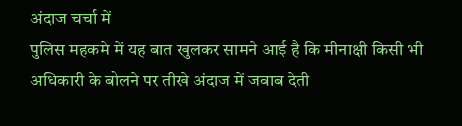अंदाज चर्चा में
पुलिस महकमे में यह बात खुलकर सामने आई है कि मीनाक्षी किसी भी अधिकारी के बोलने पर तीखे अंदाज में जवाब देती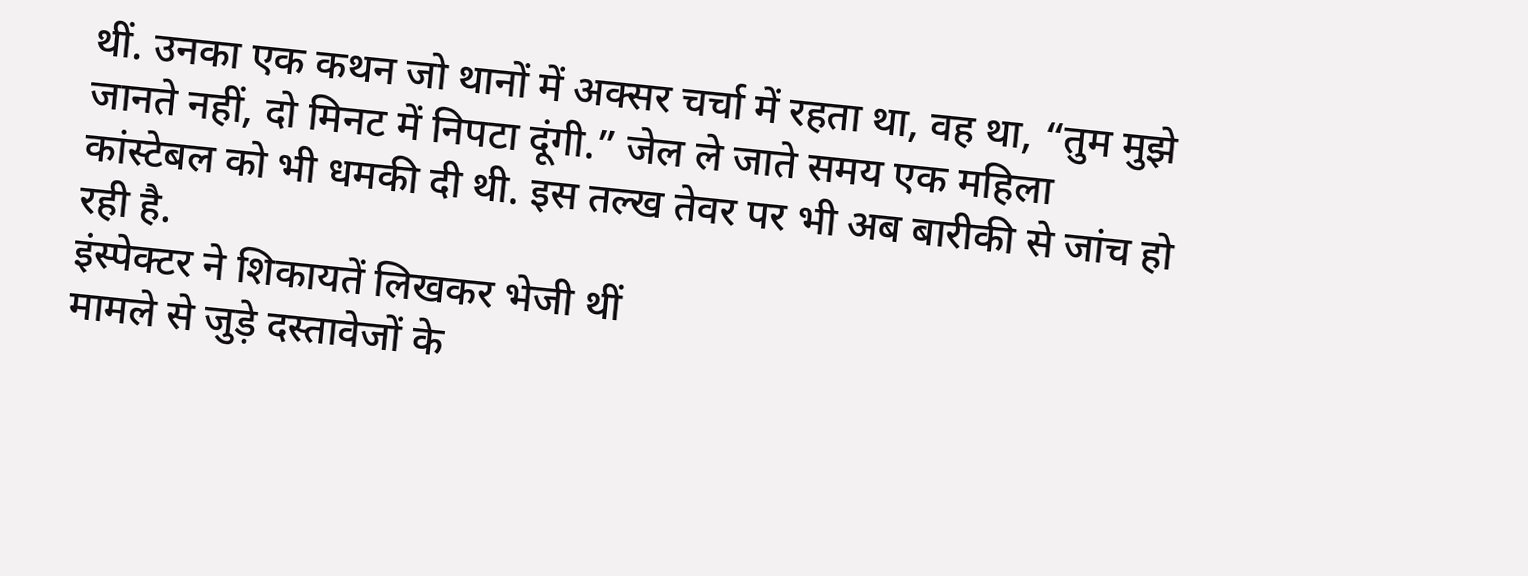थीं. उनका एक कथन जो थानों में अक्सर चर्चा में रहता था, वह था, “तुम मुझे जानते नहीं, दो मिनट में निपटा दूंगी.” जेल ले जाते समय एक महिला कांस्टेबल को भी धमकी दी थी. इस तल्ख तेवर पर भी अब बारीकी से जांच हो रही है.
इंस्पेक्टर ने शिकायतें लिखकर भेजी थीं
मामले से जुड़े दस्तावेजों के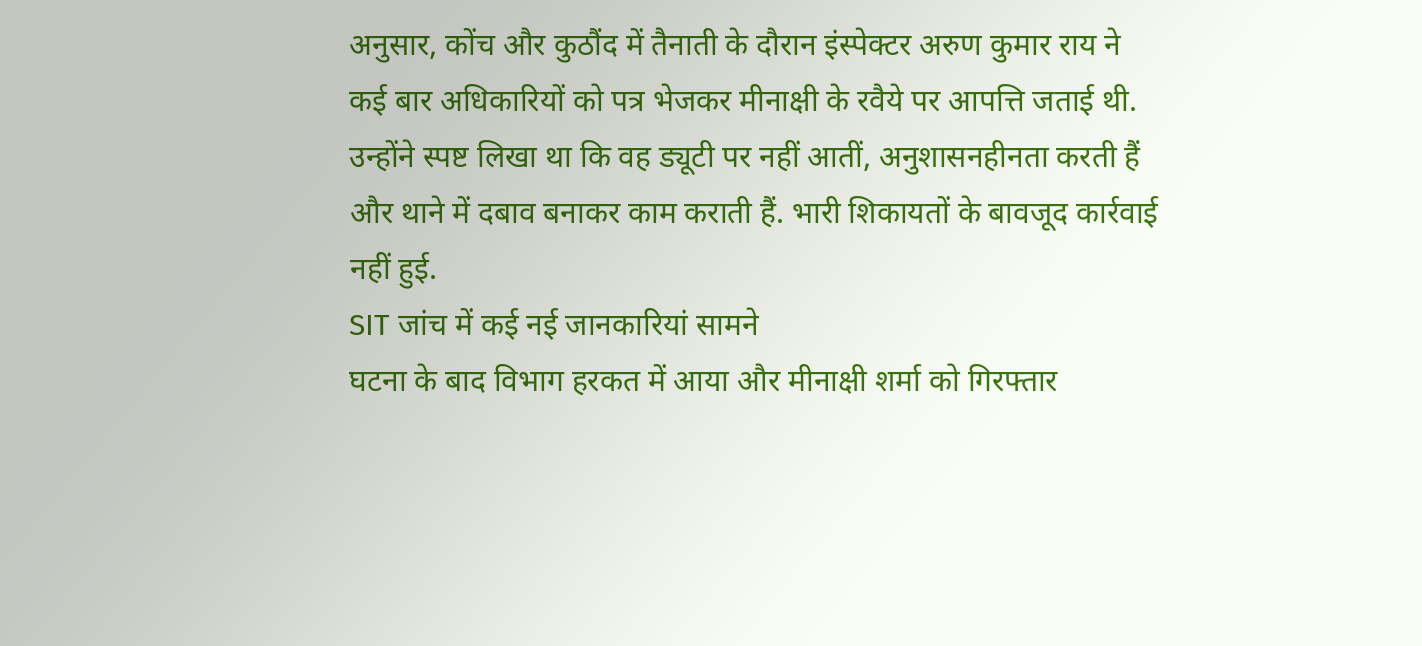अनुसार, कोंच और कुठौंद में तैनाती के दौरान इंस्पेक्टर अरुण कुमार राय ने कई बार अधिकारियों को पत्र भेजकर मीनाक्षी के रवैये पर आपत्ति जताई थी. उन्होंने स्पष्ट लिखा था कि वह ड्यूटी पर नहीं आतीं, अनुशासनहीनता करती हैं और थाने में दबाव बनाकर काम कराती हैं. भारी शिकायतों के बावजूद कार्रवाई नहीं हुई.
SIT जांच में कई नई जानकारियां सामने
घटना के बाद विभाग हरकत में आया और मीनाक्षी शर्मा को गिरफ्तार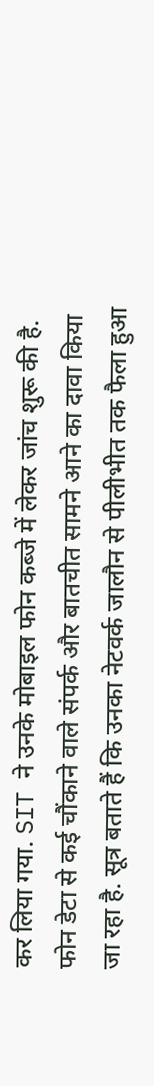कर लिया गया. SIT ने उनके मोबाइल फोन कब्जे में लेकर जांच शुरू की है. फोन डेटा से कई चौंकाने वाले संपर्क और बातचीत सामने आने का दावा किया जा रहा है. सूत्र बताते हैं कि उनका नेटवर्क जालौन से पीलीभीत तक फैला हुआ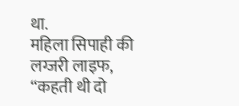था.
महिला सिपाही की लग्जरी लाइफ, “कहती थी दो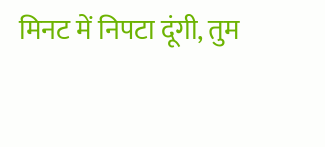मिनट में निपटा दूंगी, तुम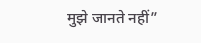मुझे जानते नहीं”